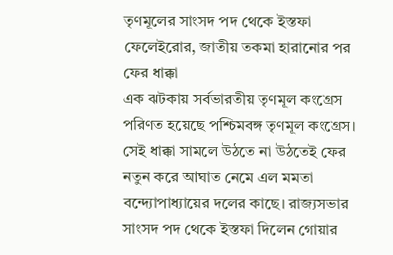তৃণমূলের সাংসদ পদ থেকে ইস্তফা ফেলেইরোর, জাতীয় তকমা হারানোর পর ফের ধাক্কা
এক ঝটকায় সর্বভারতীয় তৃণমূল কংগ্রেস পরিণত হয়েছে পশ্চিমবঙ্গ তৃণমূল কংগ্রেস। সেই ধাক্কা সামলে উঠতে না উঠতেই ফের নতুন করে আঘাত নেমে এল মমতা বন্দ্যোপাধ্যায়ের দলের কাছে। রাজ্যসভার সাংসদ পদ থেকে ইস্তফা দিলেন গোয়ার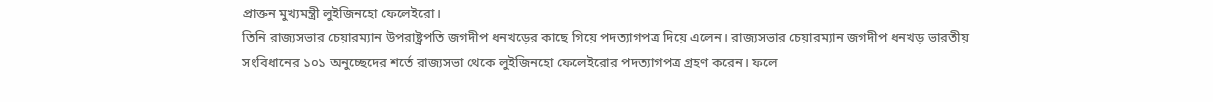প্রাক্তন মুখ্যমন্ত্রী লুইজিনহো ফেলেইরো।
তিনি রাজ্যসভার চেয়ারম্যান উপরাষ্ট্রপতি জগদীপ ধনখড়ের কাছে গিয়ে পদত্যাগপত্র দিয়ে এলেন। রাজ্যসভার চেয়ারম্যান জগদীপ ধনখড় ভারতীয় সংবিধানের ১০১ অনুচ্ছেদের শর্তে রাজ্যসভা থেকে লুইজিনহো ফেলেইরোর পদত্যাগপত্র গ্রহণ করেন। ফলে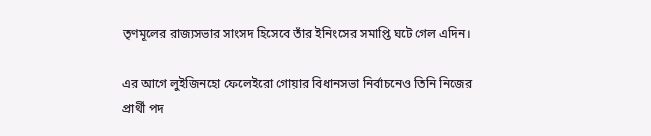তৃণমূলের রাজ্যসভার সাংসদ হিসেবে তাঁর ইনিংসের সমাপ্তি ঘটে গেল এদিন।

এর আগে লুইজিনহো ফেলেইরো গোয়ার বিধানসভা নির্বাচনেও তিনি নিজের প্রার্থী পদ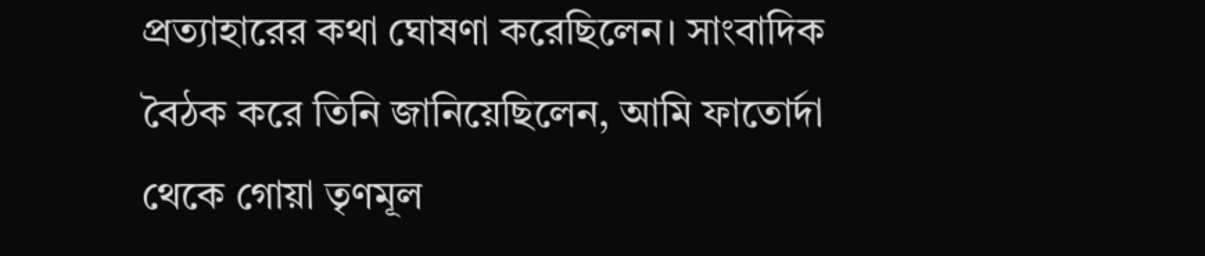প্রত্যাহারের কথা ঘোষণা করেছিলেন। সাংবাদিক বৈঠক করে তিনি জানিয়েছিলেন, আমি ফাতোর্দা থেকে গোয়া তৃণমূল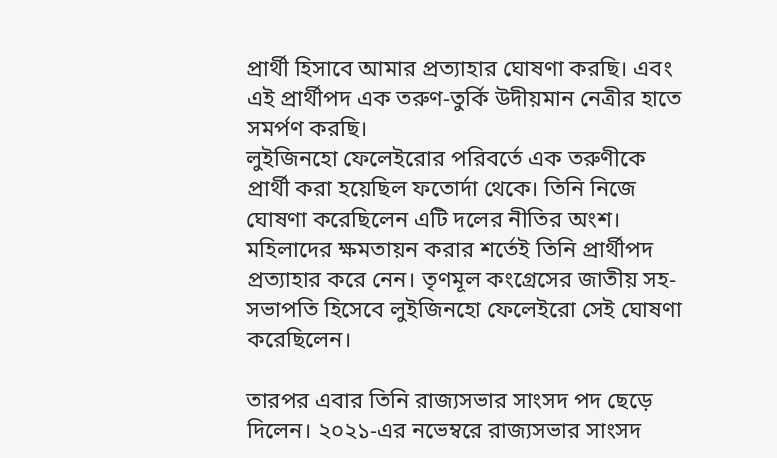প্রার্থী হিসাবে আমার প্রত্যাহার ঘোষণা করছি। এবং এই প্রার্থীপদ এক তরুণ-তুর্কি উদীয়মান নেত্রীর হাতে সমর্পণ করছি।
লুইজিনহো ফেলেইরোর পরিবর্তে এক তরুণীকে প্রার্থী করা হয়েছিল ফতোর্দা থেকে। তিনি নিজে ঘোষণা করেছিলেন এটি দলের নীতির অংশ। মহিলাদের ক্ষমতায়ন করার শর্তেই তিনি প্রার্থীপদ প্রত্যাহার করে নেন। তৃণমূল কংগ্রেসের জাতীয় সহ-সভাপতি হিসেবে লুইজিনহো ফেলেইরো সেই ঘোষণা করেছিলেন।

তারপর এবার তিনি রাজ্যসভার সাংসদ পদ ছেড়ে দিলেন। ২০২১-এর নভেম্বরে রাজ্যসভার সাংসদ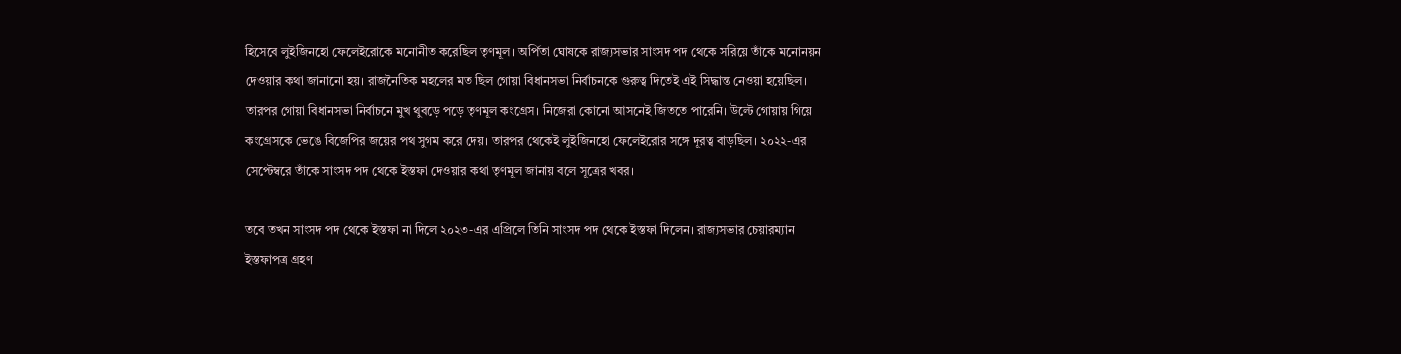হিসেবে লুইজিনহো ফেলেইরোকে মনোনীত করেছিল তৃণমূল। অর্পিতা ঘোষকে রাজ্যসভার সাংসদ পদ থেকে সরিয়ে তাঁকে মনোনয়ন দেওয়ার কথা জানানো হয়। রাজনৈতিক মহলের মত ছিল গোয়া বিধানসভা নির্বাচনকে গুরুত্ব দিতেই এই সিদ্ধান্ত নেওয়া হয়েছিল।
তারপর গোয়া বিধানসভা নির্বাচনে মুখ থুবড়ে পড়ে তৃণমূল কংগ্রেস। নিজেরা কোনো আসনেই জিততে পারেনি। উল্টে গোয়ায় গিয়ে কংগ্রেসকে ভেঙে বিজেপির জয়ের পথ সুগম করে দেয়। তারপর থেকেই লুইজিনহো ফেলেইরোর সঙ্গে দূরত্ব বাড়ছিল। ২০২২-এর সেপ্টেম্বরে তাঁকে সাংসদ পদ থেকে ইস্তফা দেওয়ার কথা তৃণমূল জানায় বলে সূত্রের খবর।

তবে তখন সাংসদ পদ থেকে ইস্তফা না দিলে ২০২৩-এর এপ্রিলে তিনি সাংসদ পদ থেকে ইস্তফা দিলেন। রাজ্যসভার চেয়ারম্যান ইস্তফাপত্র গ্রহণ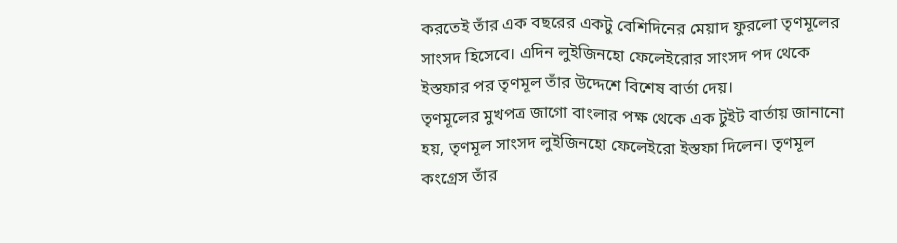করতেই তাঁর এক বছরের একটু বেশিদিনের মেয়াদ ফুরলো তৃণমূলের সাংসদ হিসেবে। এদিন লুইজিনহো ফেলেইরোর সাংসদ পদ থেকে ইস্তফার পর তৃণমূল তাঁর উদ্দেশে বিশেষ বার্তা দেয়।
তৃণমূলের মুখপত্র জাগো বাংলার পক্ষ থেকে এক টুইট বার্তায় জানানো হয়, তৃণমূল সাংসদ লুইজিনহো ফেলেইরো ইস্তফা দিলেন। তৃণমূল কংগ্রেস তাঁর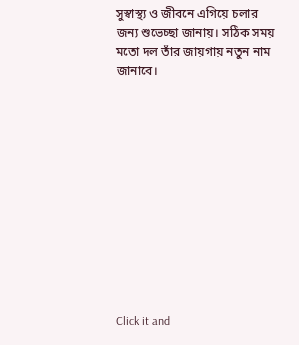সুস্বাস্থ্য ও জীবনে এগিয়ে চলার জন্য শুভেচ্ছা জানায়। সঠিক সময় মতো দল তাঁর জায়গায় নতুন নাম জানাবে।












Click it and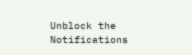Unblock the Notifications